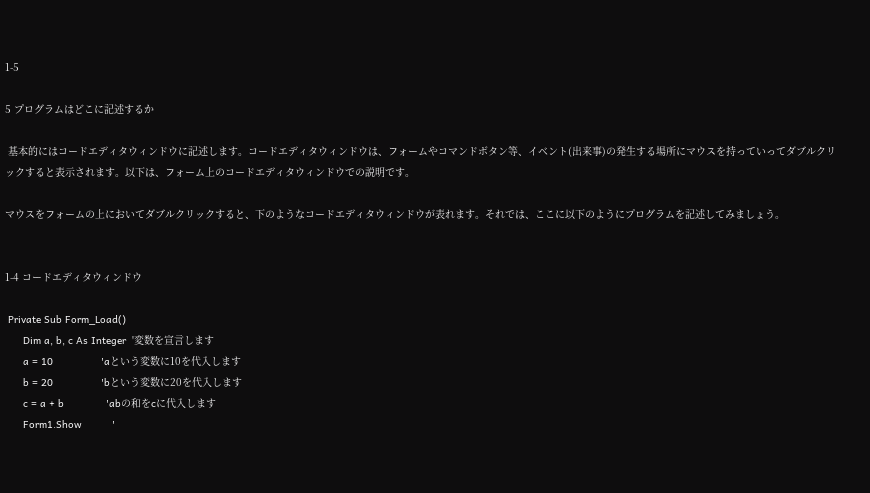1-5

5 プログラムはどこに記述するか

 基本的にはコードエディタウィンドウに記述します。コードエディタウィンドウは、フォームやコマンドボタン等、イベント(出来事)の発生する場所にマウスを持っていってダブルクリックすると表示されます。以下は、フォーム上のコードエディタウィンドウでの説明です。

マウスをフォームの上においてダブルクリックすると、下のようなコードエディタウィンドウが表れます。それでは、ここに以下のようにプログラムを記述してみましょう。


1-4 コードエディタウィンドウ

 Private Sub Form_Load()
      Dim a, b, c As Integer  '変数を宣言します
      a = 10                'aという変数に10を代入します
      b = 20                'bという変数に20を代入します
      c = a + b              'abの和をcに代入します
      Form1.Show          '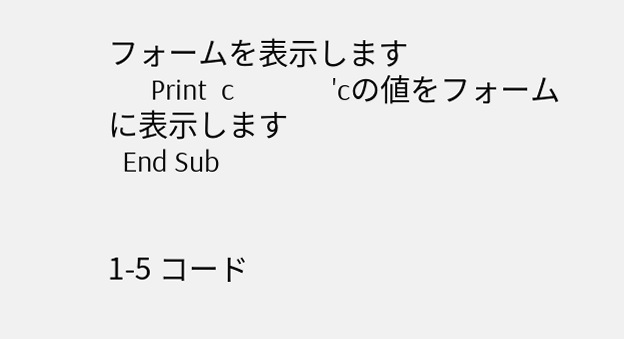フォームを表示します
      Print  c              'cの値をフォームに表示します
  End Sub


1-5 コード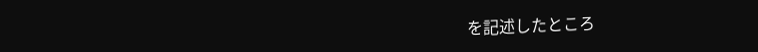を記述したところ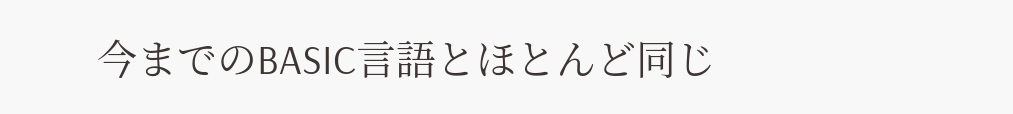今までのBASIC言語とほとんど同じ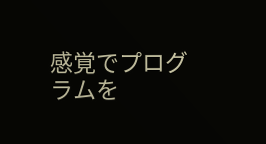感覚でプログラムを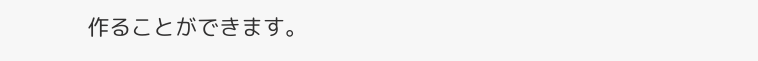作ることができます。